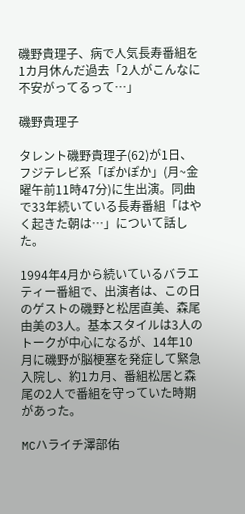磯野貴理子、病で人気長寿番組を1カ月休んだ過去「2人がこんなに不安がってるって…」

磯野貴理子

タレント磯野貴理子(62)が1日、フジテレビ系「ぽかぽか」(月~金曜午前11時47分)に生出演。同曲で33年続いている長寿番組「はやく起きた朝は…」について話した。

1994年4月から続いているバラエティー番組で、出演者は、この日のゲストの磯野と松居直美、森尾由美の3人。基本スタイルは3人のトークが中心になるが、14年10月に磯野が脳梗塞を発症して緊急入院し、約1カ月、番組松居と森尾の2人で番組を守っていた時期があった。

MCハライチ澤部佑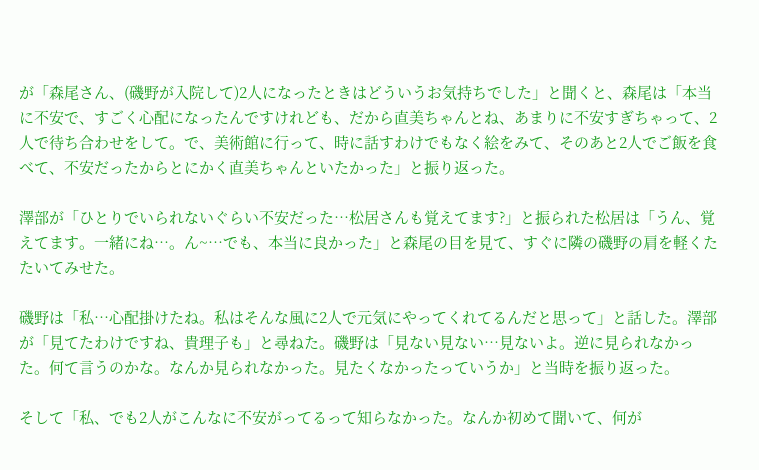が「森尾さん、(磯野が入院して)2人になったときはどういうお気持ちでした」と聞くと、森尾は「本当に不安で、すごく心配になったんですけれども、だから直美ちゃんとね、あまりに不安すぎちゃって、2人で待ち合わせをして。で、美術館に行って、時に話すわけでもなく絵をみて、そのあと2人でご飯を食べて、不安だったからとにかく直美ちゃんといたかった」と振り返った。

澤部が「ひとりでいられないぐらい不安だった…松居さんも覚えてます?」と振られた松居は「うん、覚えてます。一緒にね…。ん~…でも、本当に良かった」と森尾の目を見て、すぐに隣の磯野の肩を軽くたたいてみせた。

磯野は「私…心配掛けたね。私はそんな風に2人で元気にやってくれてるんだと思って」と話した。澤部が「見てたわけですね、貴理子も」と尋ねた。磯野は「見ない見ない…見ないよ。逆に見られなかった。何て言うのかな。なんか見られなかった。見たくなかったっていうか」と当時を振り返った。

そして「私、でも2人がこんなに不安がってるって知らなかった。なんか初めて聞いて、何が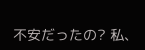不安だったの? 私、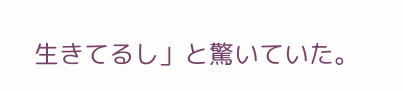生きてるし」と驚いていた。